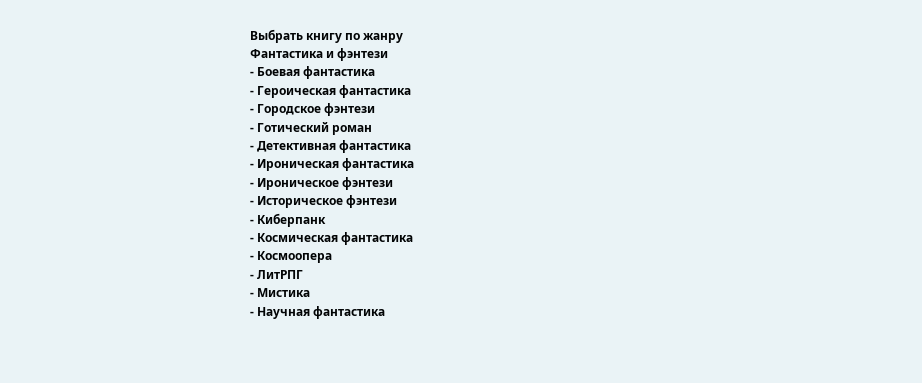Выбрать книгу по жанру
Фантастика и фэнтези
- Боевая фантастика
- Героическая фантастика
- Городское фэнтези
- Готический роман
- Детективная фантастика
- Ироническая фантастика
- Ироническое фэнтези
- Историческое фэнтези
- Киберпанк
- Космическая фантастика
- Космоопера
- ЛитРПГ
- Мистика
- Научная фантастика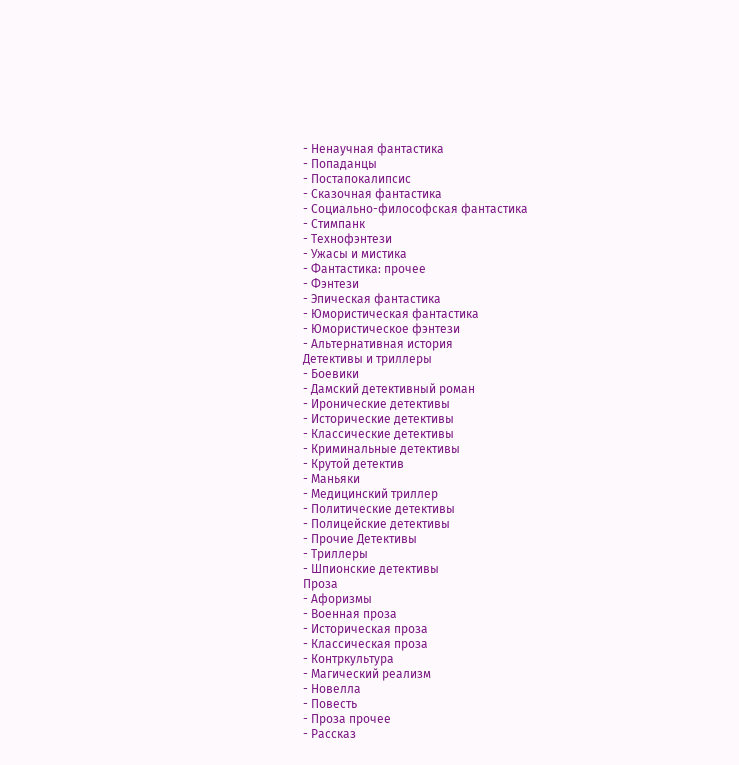- Ненаучная фантастика
- Попаданцы
- Постапокалипсис
- Сказочная фантастика
- Социально-философская фантастика
- Стимпанк
- Технофэнтези
- Ужасы и мистика
- Фантастика: прочее
- Фэнтези
- Эпическая фантастика
- Юмористическая фантастика
- Юмористическое фэнтези
- Альтернативная история
Детективы и триллеры
- Боевики
- Дамский детективный роман
- Иронические детективы
- Исторические детективы
- Классические детективы
- Криминальные детективы
- Крутой детектив
- Маньяки
- Медицинский триллер
- Политические детективы
- Полицейские детективы
- Прочие Детективы
- Триллеры
- Шпионские детективы
Проза
- Афоризмы
- Военная проза
- Историческая проза
- Классическая проза
- Контркультура
- Магический реализм
- Новелла
- Повесть
- Проза прочее
- Рассказ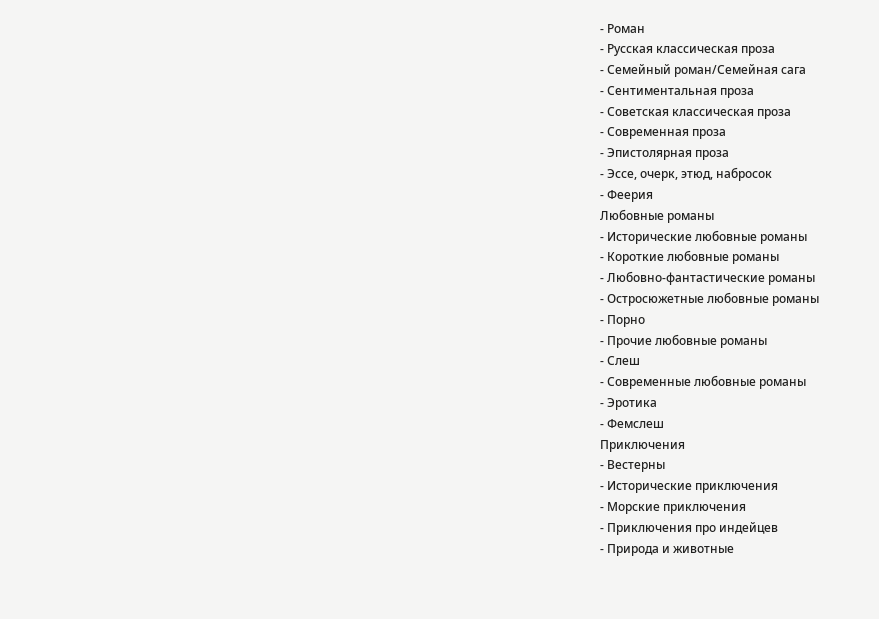- Роман
- Русская классическая проза
- Семейный роман/Семейная сага
- Сентиментальная проза
- Советская классическая проза
- Современная проза
- Эпистолярная проза
- Эссе, очерк, этюд, набросок
- Феерия
Любовные романы
- Исторические любовные романы
- Короткие любовные романы
- Любовно-фантастические романы
- Остросюжетные любовные романы
- Порно
- Прочие любовные романы
- Слеш
- Современные любовные романы
- Эротика
- Фемслеш
Приключения
- Вестерны
- Исторические приключения
- Морские приключения
- Приключения про индейцев
- Природа и животные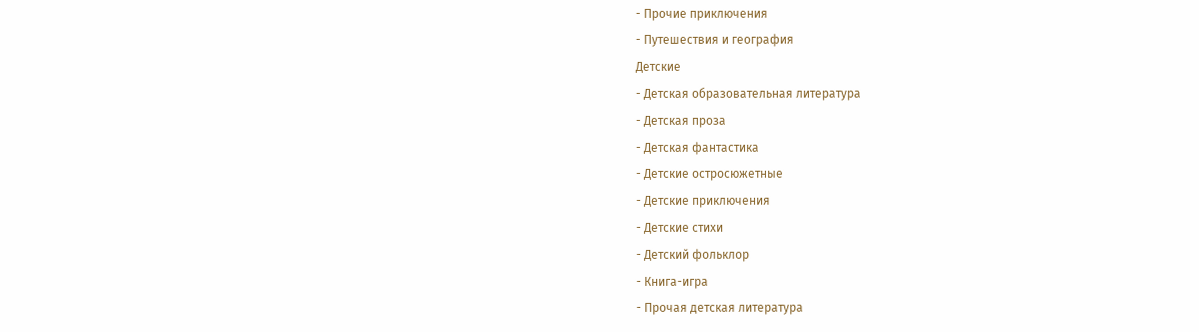- Прочие приключения
- Путешествия и география
Детские
- Детская образовательная литература
- Детская проза
- Детская фантастика
- Детские остросюжетные
- Детские приключения
- Детские стихи
- Детский фольклор
- Книга-игра
- Прочая детская литература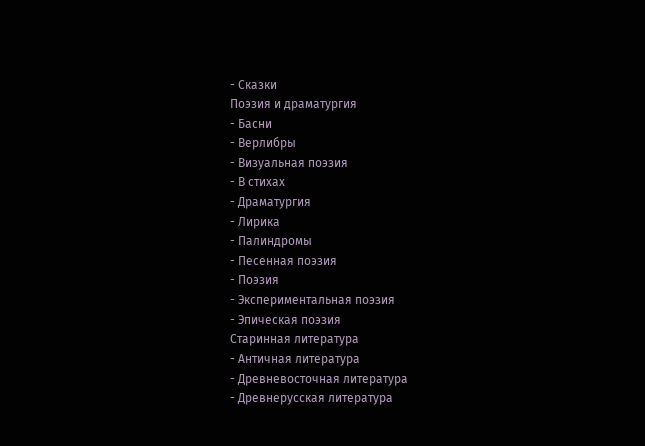- Сказки
Поэзия и драматургия
- Басни
- Верлибры
- Визуальная поэзия
- В стихах
- Драматургия
- Лирика
- Палиндромы
- Песенная поэзия
- Поэзия
- Экспериментальная поэзия
- Эпическая поэзия
Старинная литература
- Античная литература
- Древневосточная литература
- Древнерусская литература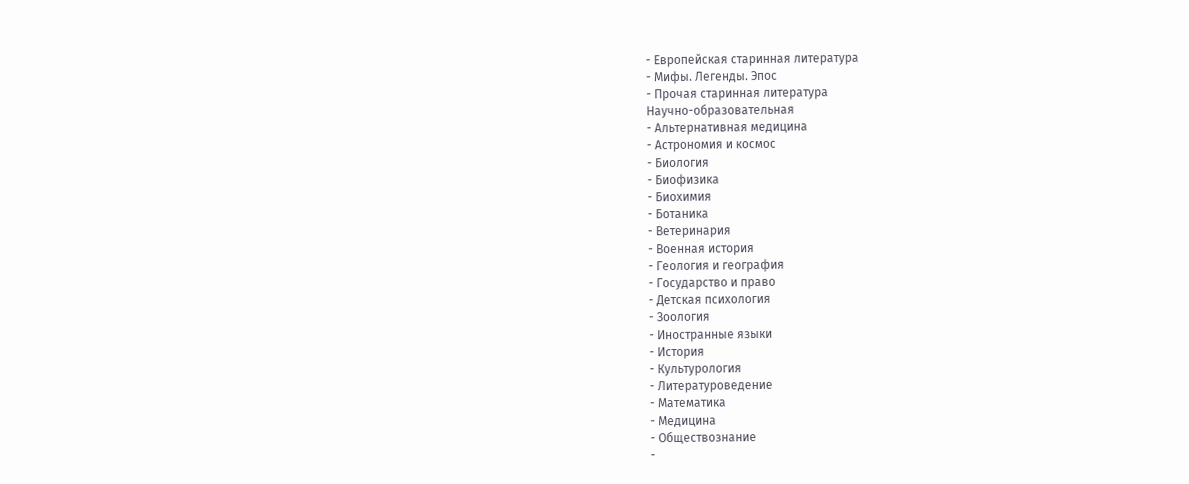- Европейская старинная литература
- Мифы. Легенды. Эпос
- Прочая старинная литература
Научно-образовательная
- Альтернативная медицина
- Астрономия и космос
- Биология
- Биофизика
- Биохимия
- Ботаника
- Ветеринария
- Военная история
- Геология и география
- Государство и право
- Детская психология
- Зоология
- Иностранные языки
- История
- Культурология
- Литературоведение
- Математика
- Медицина
- Обществознание
-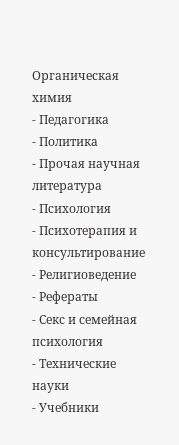Органическая химия
- Педагогика
- Политика
- Прочая научная литература
- Психология
- Психотерапия и консультирование
- Религиоведение
- Рефераты
- Секс и семейная психология
- Технические науки
- Учебники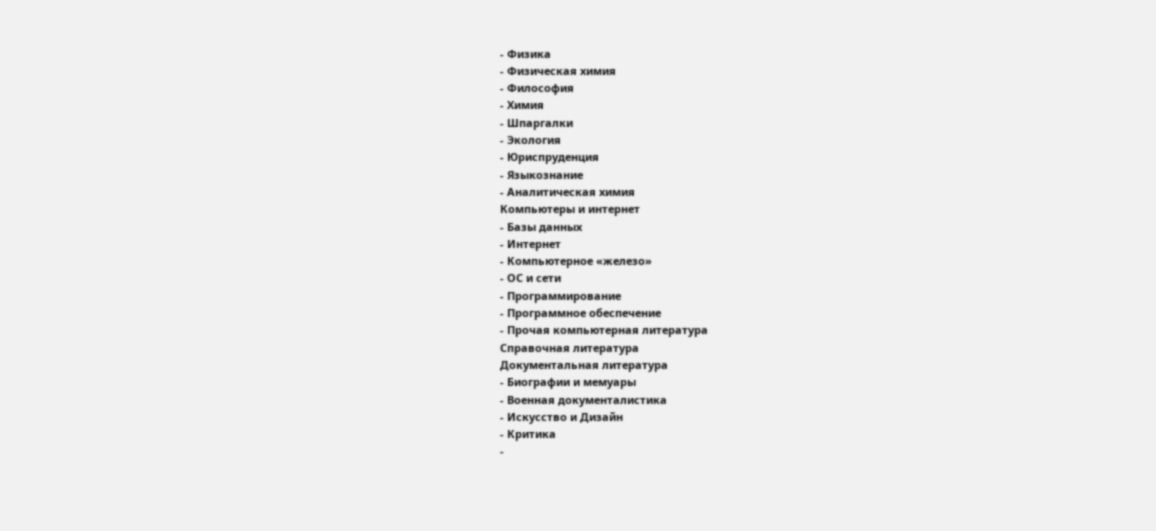- Физика
- Физическая химия
- Философия
- Химия
- Шпаргалки
- Экология
- Юриспруденция
- Языкознание
- Аналитическая химия
Компьютеры и интернет
- Базы данных
- Интернет
- Компьютерное «железо»
- ОС и сети
- Программирование
- Программное обеспечение
- Прочая компьютерная литература
Справочная литература
Документальная литература
- Биографии и мемуары
- Военная документалистика
- Искусство и Дизайн
- Критика
-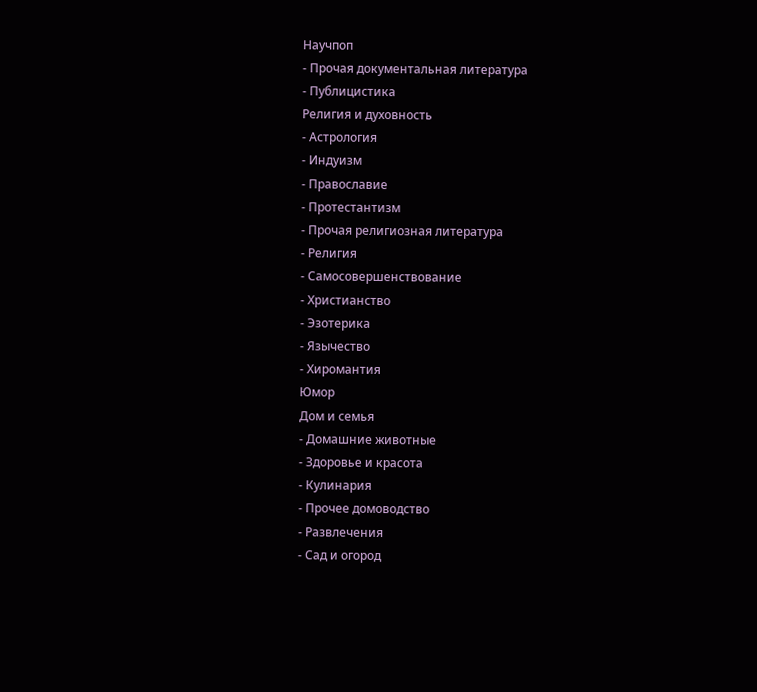Научпоп
- Прочая документальная литература
- Публицистика
Религия и духовность
- Астрология
- Индуизм
- Православие
- Протестантизм
- Прочая религиозная литература
- Религия
- Самосовершенствование
- Христианство
- Эзотерика
- Язычество
- Хиромантия
Юмор
Дом и семья
- Домашние животные
- Здоровье и красота
- Кулинария
- Прочее домоводство
- Развлечения
- Сад и огород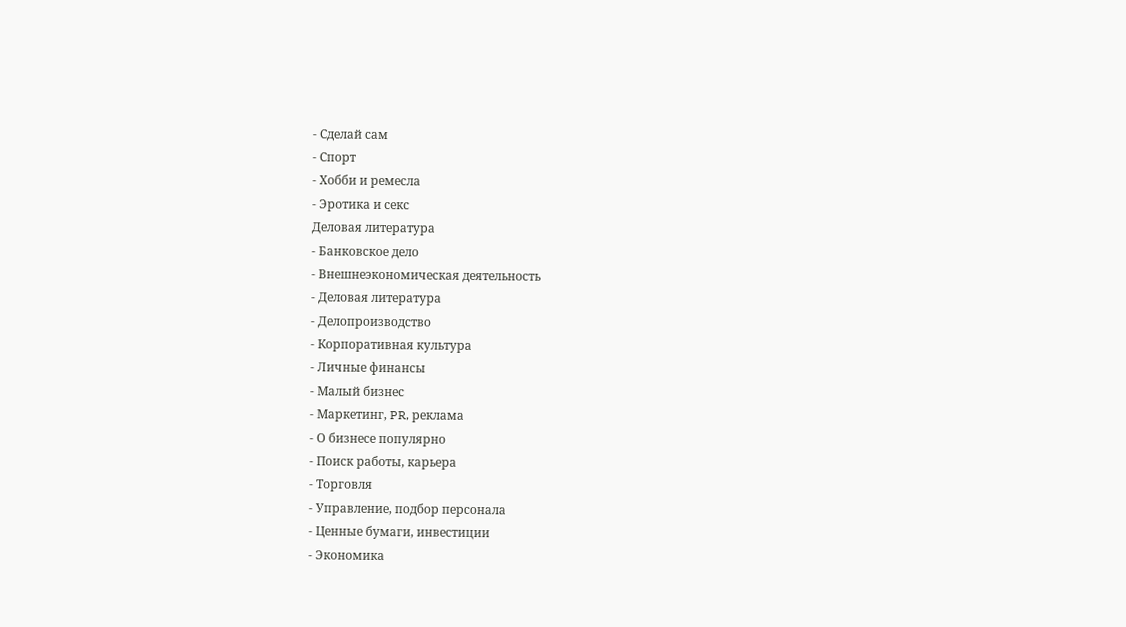- Сделай сам
- Спорт
- Хобби и ремесла
- Эротика и секс
Деловая литература
- Банковское дело
- Внешнеэкономическая деятельность
- Деловая литература
- Делопроизводство
- Корпоративная культура
- Личные финансы
- Малый бизнес
- Маркетинг, PR, реклама
- О бизнесе популярно
- Поиск работы, карьера
- Торговля
- Управление, подбор персонала
- Ценные бумаги, инвестиции
- Экономика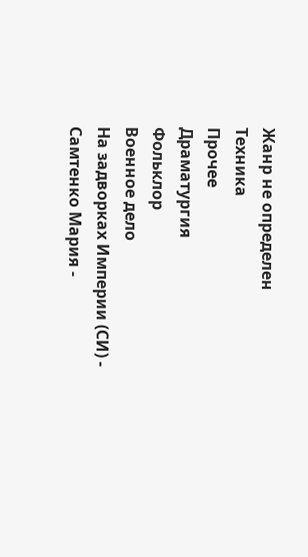Жанр не определен
Техника
Прочее
Драматургия
Фольклор
Военное дело
На задворках Империи (СИ) - Самтенко Мария -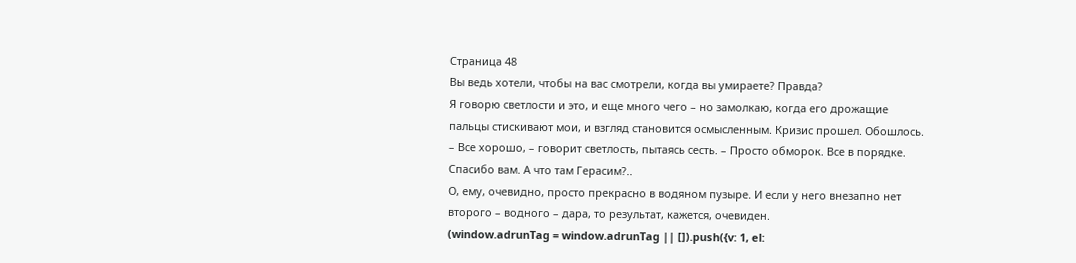Страница 48
Вы ведь хотели, чтобы на вас смотрели, когда вы умираете? Правда?
Я говорю светлости и это, и еще много чего – но замолкаю, когда его дрожащие пальцы стискивают мои, и взгляд становится осмысленным. Кризис прошел. Обошлось.
– Все хорошо, – говорит светлость, пытаясь сесть. – Просто обморок. Все в порядке. Спасибо вам. А что там Герасим?..
О, ему, очевидно, просто прекрасно в водяном пузыре. И если у него внезапно нет второго – водного – дара, то результат, кажется, очевиден.
(window.adrunTag = window.adrunTag || []).push({v: 1, el: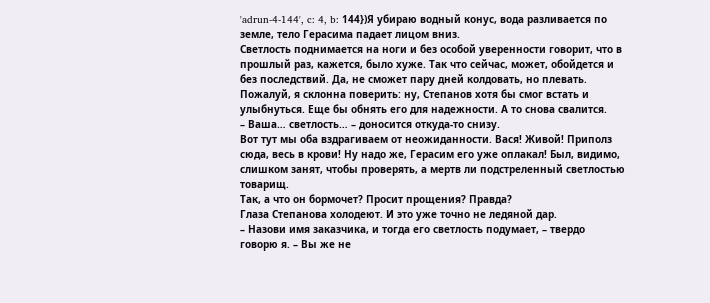'adrun-4-144', c: 4, b: 144})Я убираю водный конус, вода разливается по земле, тело Герасима падает лицом вниз.
Светлость поднимается на ноги и без особой уверенности говорит, что в прошлый раз, кажется, было хуже. Так что сейчас, может, обойдется и без последствий. Да, не сможет пару дней колдовать, но плевать.
Пожалуй, я склонна поверить: ну, Степанов хотя бы смог встать и улыбнуться. Еще бы обнять его для надежности. А то снова свалится.
– Ваша… светлость… – доносится откуда-то снизу.
Вот тут мы оба вздрагиваем от неожиданности. Вася! Живой! Приполз сюда, весь в крови! Ну надо же, Герасим его уже оплакал! Был, видимо, слишком занят, чтобы проверять, а мертв ли подстреленный светлостью товарищ.
Так, а что он бормочет? Просит прощения? Правда?
Глаза Степанова холодеют. И это уже точно не ледяной дар.
– Назови имя заказчика, и тогда его светлость подумает, – твердо говорю я. – Вы же не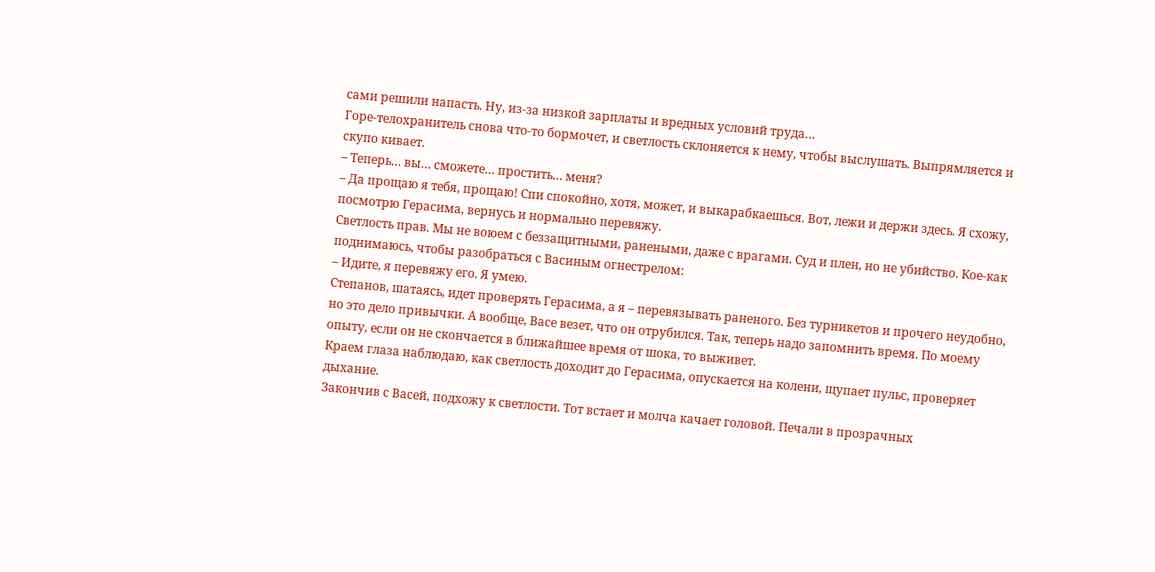сами решили напасть. Ну, из-за низкой зарплаты и вредных условий труда…
Горе-телохранитель снова что-то бормочет, и светлость склоняется к нему, чтобы выслушать. Выпрямляется и скупо кивает.
– Теперь… вы… сможете… простить… меня?
– Да прощаю я тебя, прощаю! Спи спокойно, хотя, может, и выкарабкаешься. Вот, лежи и держи здесь. Я схожу, посмотрю Герасима, вернусь и нормально перевяжу.
Светлость прав. Мы не воюем с беззащитными, ранеными, даже с врагами. Суд и плен, но не убийство. Кое-как поднимаюсь, чтобы разобраться с Васиным огнестрелом:
– Идите, я перевяжу его. Я умею.
Степанов, шатаясь, идет проверять Герасима, а я – перевязывать раненого. Без турникетов и прочего неудобно, но это дело привычки. А вообще, Васе везет, что он отрубился. Так, теперь надо запомнить время. По моему опыту, если он не скончается в ближайшее время от шока, то выживет.
Краем глаза наблюдаю, как светлость доходит до Герасима, опускается на колени, щупает пульс, проверяет дыхание.
Закончив с Васей, подхожу к светлости. Тот встает и молча качает головой. Печали в прозрачных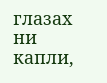глазах ни капли,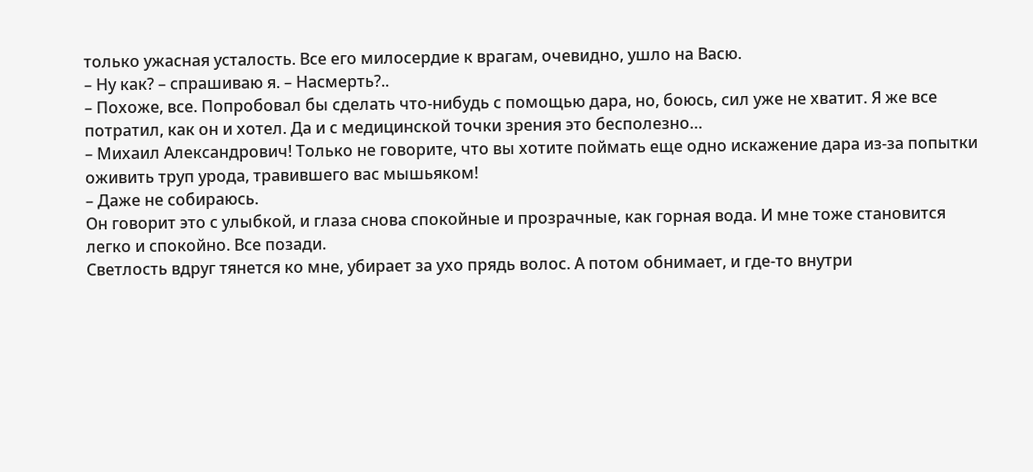только ужасная усталость. Все его милосердие к врагам, очевидно, ушло на Васю.
– Ну как? – спрашиваю я. – Насмерть?..
– Похоже, все. Попробовал бы сделать что-нибудь с помощью дара, но, боюсь, сил уже не хватит. Я же все потратил, как он и хотел. Да и с медицинской точки зрения это бесполезно…
– Михаил Александрович! Только не говорите, что вы хотите поймать еще одно искажение дара из-за попытки оживить труп урода, травившего вас мышьяком!
– Даже не собираюсь.
Он говорит это с улыбкой, и глаза снова спокойные и прозрачные, как горная вода. И мне тоже становится легко и спокойно. Все позади.
Светлость вдруг тянется ко мне, убирает за ухо прядь волос. А потом обнимает, и где-то внутри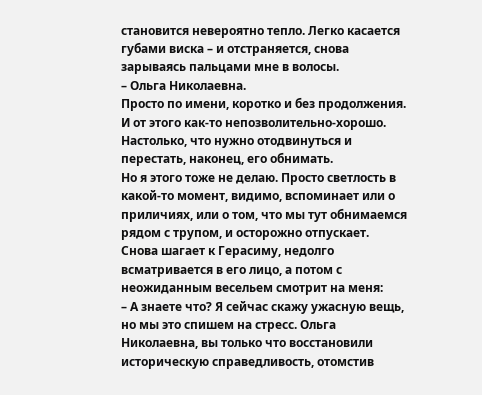становится невероятно тепло. Легко касается губами виска – и отстраняется, снова зарываясь пальцами мне в волосы.
– Ольга Николаевна.
Просто по имени, коротко и без продолжения. И от этого как-то непозволительно-хорошо. Настолько, что нужно отодвинуться и перестать, наконец, его обнимать.
Но я этого тоже не делаю. Просто светлость в какой-то момент, видимо, вспоминает или о приличиях, или о том, что мы тут обнимаемся рядом с трупом, и осторожно отпускает.
Снова шагает к Герасиму, недолго всматривается в его лицо, а потом с неожиданным весельем смотрит на меня:
– А знаете что? Я сейчас скажу ужасную вещь, но мы это спишем на стресс. Ольга Николаевна, вы только что восстановили историческую справедливость, отомстив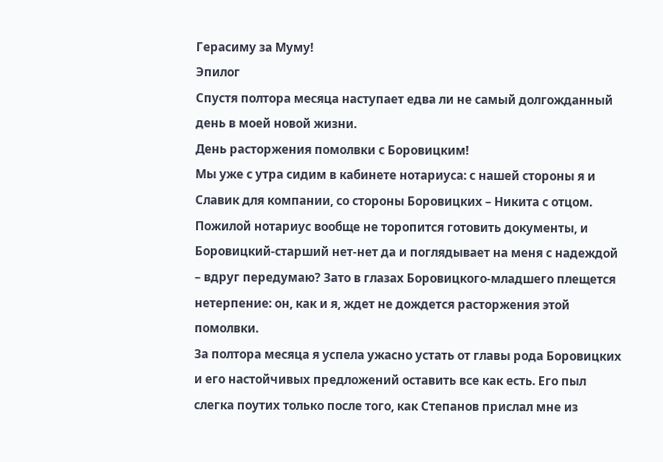Герасиму за Муму!
Эпилог
Спустя полтора месяца наступает едва ли не самый долгожданный день в моей новой жизни.
День расторжения помолвки с Боровицким!
Мы уже с утра сидим в кабинете нотариуса: с нашей стороны я и Славик для компании, со стороны Боровицких – Никита с отцом. Пожилой нотариус вообще не торопится готовить документы, и Боровицкий-старший нет-нет да и поглядывает на меня с надеждой – вдруг передумаю? Зато в глазах Боровицкого-младшего плещется нетерпение: он, как и я, ждет не дождется расторжения этой помолвки.
За полтора месяца я успела ужасно устать от главы рода Боровицких и его настойчивых предложений оставить все как есть. Его пыл слегка поутих только после того, как Степанов прислал мне из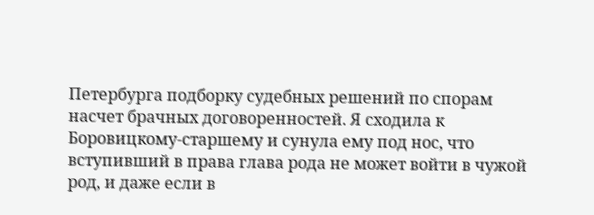Петербурга подборку судебных решений по спорам насчет брачных договоренностей. Я сходила к Боровицкому-старшему и сунула ему под нос, что вступивший в права глава рода не может войти в чужой род, и даже если в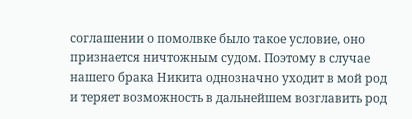соглашении о помолвке было такое условие, оно признается ничтожным судом. Поэтому в случае нашего брака Никита однозначно уходит в мой род и теряет возможность в дальнейшем возглавить род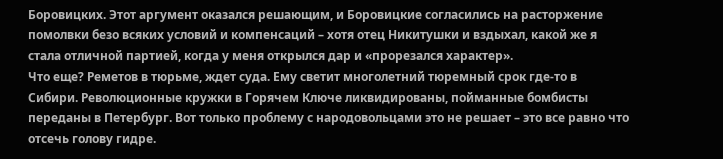Боровицких. Этот аргумент оказался решающим, и Боровицкие согласились на расторжение помолвки безо всяких условий и компенсаций – хотя отец Никитушки и вздыхал, какой же я стала отличной партией, когда у меня открылся дар и «прорезался характер».
Что еще? Реметов в тюрьме, ждет суда. Ему светит многолетний тюремный срок где-то в Сибири. Революционные кружки в Горячем Ключе ликвидированы, пойманные бомбисты переданы в Петербург. Вот только проблему с народовольцами это не решает – это все равно что отсечь голову гидре.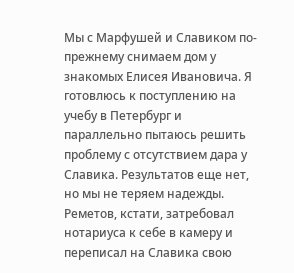Мы с Марфушей и Славиком по-прежнему снимаем дом у знакомых Елисея Ивановича. Я готовлюсь к поступлению на учебу в Петербург и параллельно пытаюсь решить проблему с отсутствием дара у Славика. Результатов еще нет, но мы не теряем надежды. Реметов, кстати, затребовал нотариуса к себе в камеру и переписал на Славика свою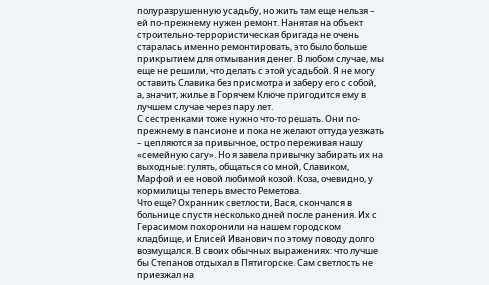полуразрушенную усадьбу, но жить там еще нельзя – ей по-прежнему нужен ремонт. Нанятая на объект строительно-террористическая бригада не очень старалась именно ремонтировать, это было больше прикрытием для отмывания денег. В любом случае, мы еще не решили, что делать с этой усадьбой. Я не могу оставить Славика без присмотра и заберу его с собой, а, значит, жилье в Горячем Ключе пригодится ему в лучшем случае через пару лет.
С сестренками тоже нужно что-то решать. Они по-прежнему в пансионе и пока не желают оттуда уезжать – цепляются за привычное, остро переживая нашу «семейную сагу». Но я завела привычку забирать их на выходные: гулять, общаться со мной, Славиком, Марфой и ее новой любимой козой. Коза, очевидно, у кормилицы теперь вместо Реметова.
Что еще? Охранник светлости, Вася, скончался в больнице спустя несколько дней после ранения. Их с Герасимом похоронили на нашем городском кладбище, и Елисей Иванович по этому поводу долго возмущался. В своих обычных выражениях: что лучше бы Степанов отдыхал в Пятигорске. Сам светлость не приезжал на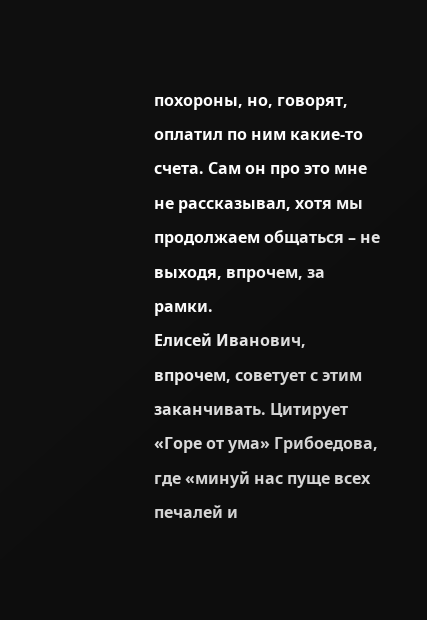похороны, но, говорят, оплатил по ним какие-то счета. Сам он про это мне не рассказывал, хотя мы продолжаем общаться – не выходя, впрочем, за рамки.
Елисей Иванович, впрочем, советует с этим заканчивать. Цитирует «Горе от ума» Грибоедова, где «минуй нас пуще всех печалей и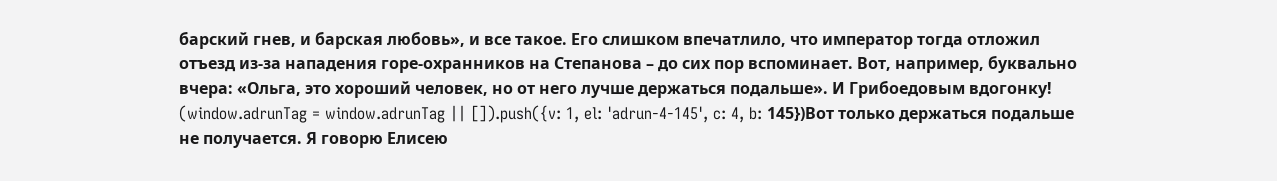барский гнев, и барская любовь», и все такое. Его слишком впечатлило, что император тогда отложил отъезд из-за нападения горе-охранников на Степанова – до сих пор вспоминает. Вот, например, буквально вчера: «Ольга, это хороший человек, но от него лучше держаться подальше». И Грибоедовым вдогонку!
(window.adrunTag = window.adrunTag || []).push({v: 1, el: 'adrun-4-145', c: 4, b: 145})Вот только держаться подальше не получается. Я говорю Елисею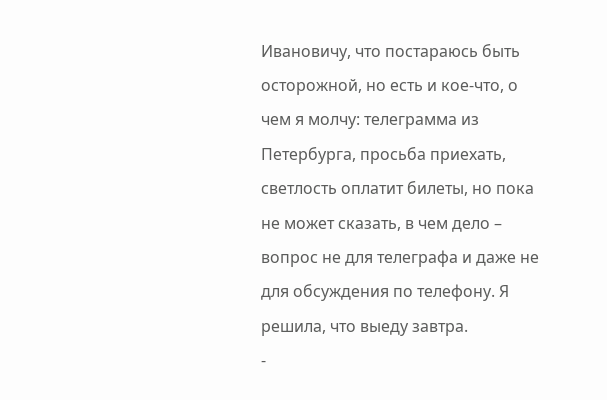Ивановичу, что постараюсь быть осторожной, но есть и кое-что, о чем я молчу: телеграмма из Петербурга, просьба приехать, светлость оплатит билеты, но пока не может сказать, в чем дело – вопрос не для телеграфа и даже не для обсуждения по телефону. Я решила, что выеду завтра.
-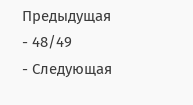Предыдущая
- 48/49
- Следующая